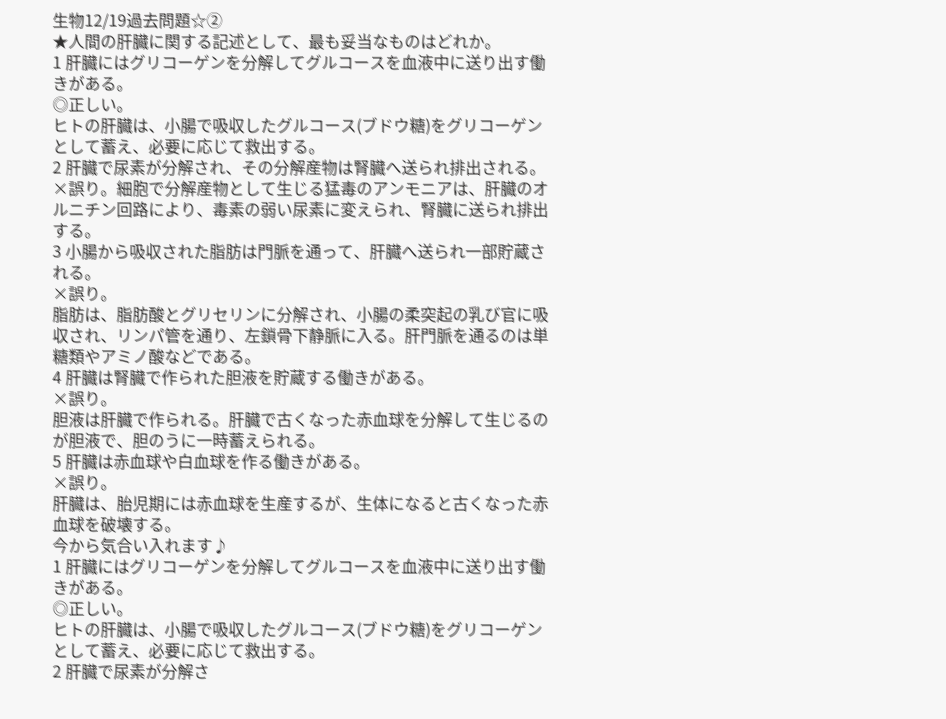生物12/19過去問題☆②
★人間の肝臓に関する記述として、最も妥当なものはどれか。
1 肝臓にはグリコーゲンを分解してグルコースを血液中に送り出す働きがある。
◎正しい。
ヒトの肝臓は、小腸で吸収したグルコース(ブドウ糖)をグリコーゲンとして蓄え、必要に応じて救出する。
2 肝臓で尿素が分解され、その分解産物は腎臓へ送られ排出される。
×誤り。細胞で分解産物として生じる猛毒のアンモニアは、肝臓のオルニチン回路により、毒素の弱い尿素に変えられ、腎臓に送られ排出する。
3 小腸から吸収された脂肪は門脈を通って、肝臓へ送られ一部貯蔵される。
×誤り。
脂肪は、脂肪酸とグリセリンに分解され、小腸の柔突起の乳び官に吸収され、リンパ管を通り、左鎖骨下静脈に入る。肝門脈を通るのは単糖類やアミノ酸などである。
4 肝臓は腎臓で作られた胆液を貯蔵する働きがある。
×誤り。
胆液は肝臓で作られる。肝臓で古くなった赤血球を分解して生じるのが胆液で、胆のうに一時蓄えられる。
5 肝臓は赤血球や白血球を作る働きがある。
×誤り。
肝臓は、胎児期には赤血球を生産するが、生体になると古くなった赤血球を破壊する。
今から気合い入れます♪
1 肝臓にはグリコーゲンを分解してグルコースを血液中に送り出す働きがある。
◎正しい。
ヒトの肝臓は、小腸で吸収したグルコース(ブドウ糖)をグリコーゲンとして蓄え、必要に応じて救出する。
2 肝臓で尿素が分解さ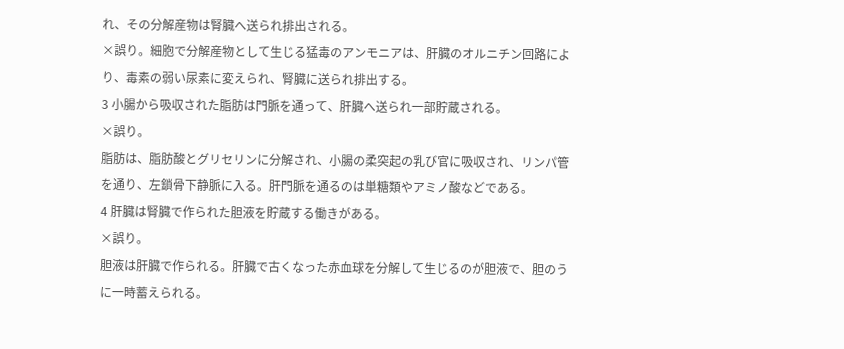れ、その分解産物は腎臓へ送られ排出される。
×誤り。細胞で分解産物として生じる猛毒のアンモニアは、肝臓のオルニチン回路により、毒素の弱い尿素に変えられ、腎臓に送られ排出する。
3 小腸から吸収された脂肪は門脈を通って、肝臓へ送られ一部貯蔵される。
×誤り。
脂肪は、脂肪酸とグリセリンに分解され、小腸の柔突起の乳び官に吸収され、リンパ管を通り、左鎖骨下静脈に入る。肝門脈を通るのは単糖類やアミノ酸などである。
4 肝臓は腎臓で作られた胆液を貯蔵する働きがある。
×誤り。
胆液は肝臓で作られる。肝臓で古くなった赤血球を分解して生じるのが胆液で、胆のうに一時蓄えられる。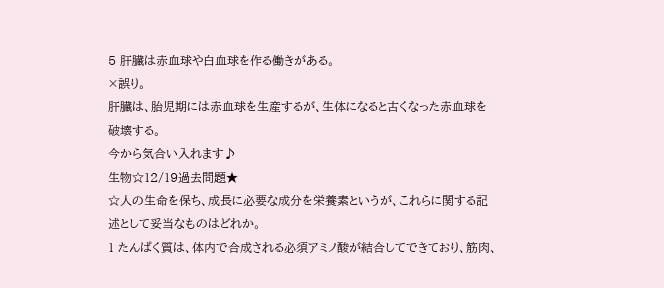5 肝臓は赤血球や白血球を作る働きがある。
×誤り。
肝臓は、胎児期には赤血球を生産するが、生体になると古くなった赤血球を破壊する。
今から気合い入れます♪
生物☆12/19過去問題★
☆人の生命を保ち、成長に必要な成分を栄養素というが、これらに関する記述として妥当なものはどれか。
1 たんぱく質は、体内で合成される必須アミノ酸が結合してできており、筋肉、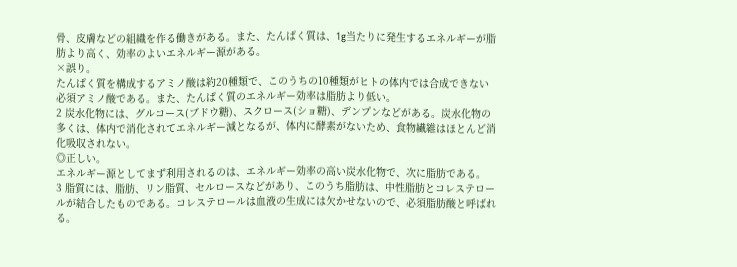骨、皮膚などの組織を作る働きがある。また、たんぱく質は、1g当たりに発生するエネルギーが脂肪より高く、効率のよいエネルギー源がある。
×誤り。
たんぱく質を構成するアミノ酸は約20種類で、このうちの10種類がヒトの体内では合成できない必須アミノ酸である。また、たんぱく質のエネルギー効率は脂肪より低い。
2 炭水化物には、グルコース(ブドウ糖)、スクロース(ショ糖)、デンプンなどがある。炭水化物の多くは、体内で消化されてエネルギー減となるが、体内に酵素がないため、食物繊維はほとんど消化吸収されない。
◎正しい。
エネルギー源としてまず利用されるのは、エネルギー効率の高い炭水化物で、次に脂肪である。
3 脂質には、脂肪、リン脂質、セルロースなどがあり、このうち脂肪は、中性脂肪とコレステロールが結合したものである。コレステロールは血液の生成には欠かせないので、必須脂肪酸と呼ばれる。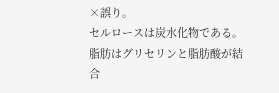×誤り。
セルロースは炭水化物である。脂肪はグリセリンと脂肪酸が結合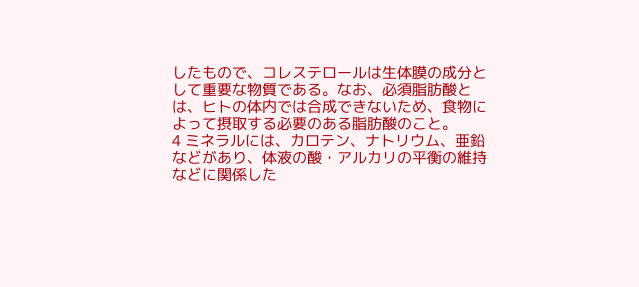したもので、コレステロールは生体膜の成分として重要な物質である。なお、必須脂肪酸とは、ヒトの体内では合成できないため、食物によって摂取する必要のある脂肪酸のこと。
4 ミネラルには、カロテン、ナトリウム、亜鉛などがあり、体液の酸・アルカリの平衡の維持などに関係した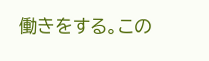働きをする。この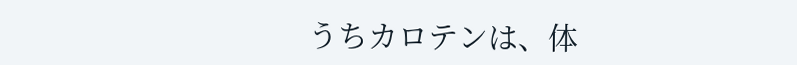うちカロテンは、体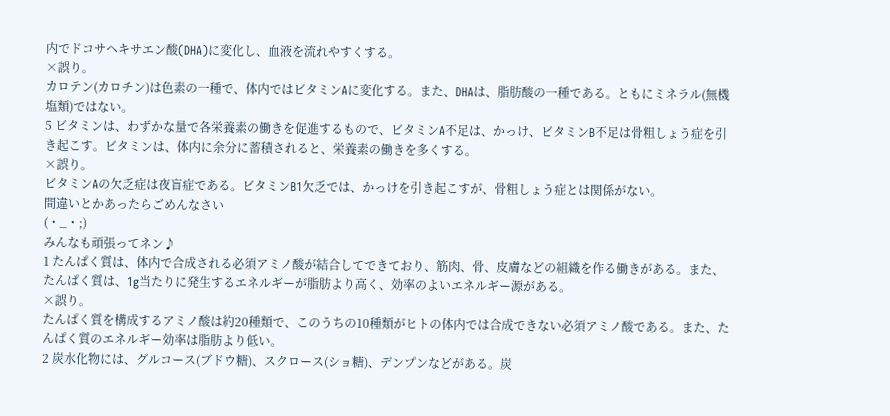内でドコサヘキサエン酸(DHA)に変化し、血液を流れやすくする。
×誤り。
カロテン(カロチン)は色素の一種で、体内ではビタミンAに変化する。また、DHAは、脂肪酸の一種である。ともにミネラル(無機塩類)ではない。
5 ビタミンは、わずかな量で各栄養素の働きを促進するもので、ビタミンA不足は、かっけ、ビタミンB不足は骨粗しょう症を引き起こす。ビタミンは、体内に余分に蓄積されると、栄養素の働きを多くする。
×誤り。
ビタミンAの欠乏症は夜盲症である。ビタミンB1欠乏では、かっけを引き起こすが、骨粗しょう症とは関係がない。
間違いとかあったらごめんなさい
(・_・;)
みんなも頑張ってネン♪
1 たんぱく質は、体内で合成される必須アミノ酸が結合してできており、筋肉、骨、皮膚などの組織を作る働きがある。また、たんぱく質は、1g当たりに発生するエネルギーが脂肪より高く、効率のよいエネルギー源がある。
×誤り。
たんぱく質を構成するアミノ酸は約20種類で、このうちの10種類がヒトの体内では合成できない必須アミノ酸である。また、たんぱく質のエネルギー効率は脂肪より低い。
2 炭水化物には、グルコース(ブドウ糖)、スクロース(ショ糖)、デンプンなどがある。炭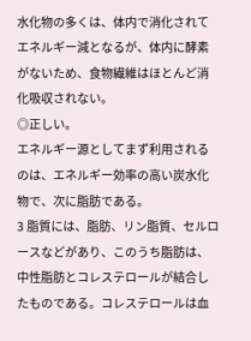水化物の多くは、体内で消化されてエネルギー減となるが、体内に酵素がないため、食物繊維はほとんど消化吸収されない。
◎正しい。
エネルギー源としてまず利用されるのは、エネルギー効率の高い炭水化物で、次に脂肪である。
3 脂質には、脂肪、リン脂質、セルロースなどがあり、このうち脂肪は、中性脂肪とコレステロールが結合したものである。コレステロールは血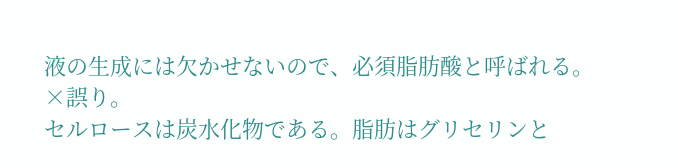液の生成には欠かせないので、必須脂肪酸と呼ばれる。
×誤り。
セルロースは炭水化物である。脂肪はグリセリンと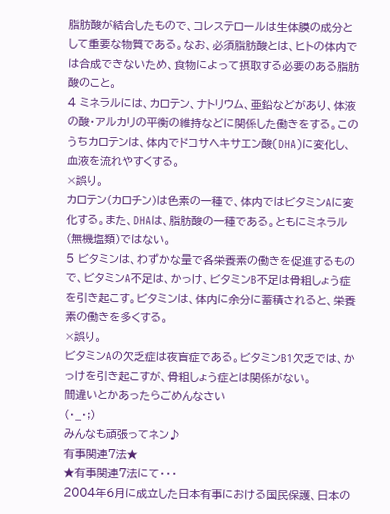脂肪酸が結合したもので、コレステロールは生体膜の成分として重要な物質である。なお、必須脂肪酸とは、ヒトの体内では合成できないため、食物によって摂取する必要のある脂肪酸のこと。
4 ミネラルには、カロテン、ナトリウム、亜鉛などがあり、体液の酸・アルカリの平衡の維持などに関係した働きをする。このうちカロテンは、体内でドコサヘキサエン酸(DHA)に変化し、血液を流れやすくする。
×誤り。
カロテン(カロチン)は色素の一種で、体内ではビタミンAに変化する。また、DHAは、脂肪酸の一種である。ともにミネラル(無機塩類)ではない。
5 ビタミンは、わずかな量で各栄養素の働きを促進するもので、ビタミンA不足は、かっけ、ビタミンB不足は骨粗しょう症を引き起こす。ビタミンは、体内に余分に蓄積されると、栄養素の働きを多くする。
×誤り。
ビタミンAの欠乏症は夜盲症である。ビタミンB1欠乏では、かっけを引き起こすが、骨粗しょう症とは関係がない。
間違いとかあったらごめんなさい
(・_・;)
みんなも頑張ってネン♪
有事関連7法★
★有事関連7法にて・・・
2004年6月に成立した日本有事における国民保護、日本の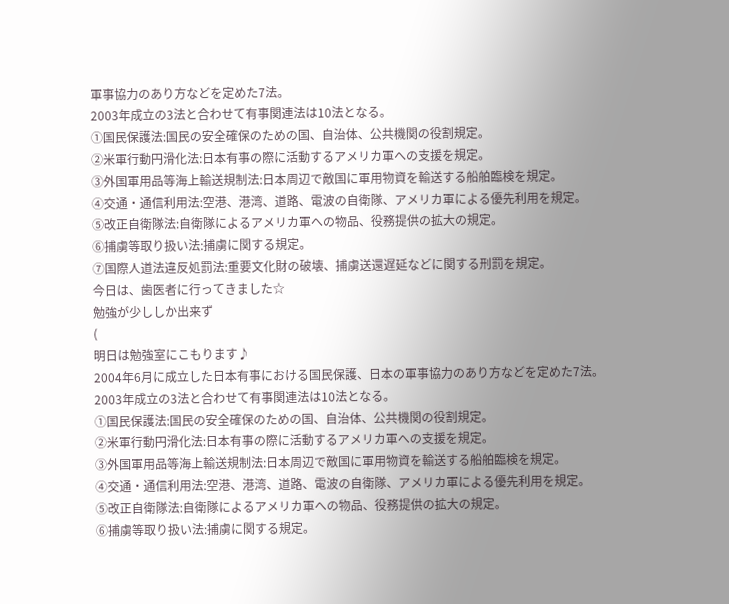軍事協力のあり方などを定めた7法。
2003年成立の3法と合わせて有事関連法は10法となる。
①国民保護法:国民の安全確保のための国、自治体、公共機関の役割規定。
②米軍行動円滑化法:日本有事の際に活動するアメリカ軍への支援を規定。
③外国軍用品等海上輸送規制法:日本周辺で敵国に軍用物資を輸送する船舶臨検を規定。
④交通・通信利用法:空港、港湾、道路、電波の自衛隊、アメリカ軍による優先利用を規定。
⑤改正自衛隊法:自衛隊によるアメリカ軍への物品、役務提供の拡大の規定。
⑥捕虜等取り扱い法:捕虜に関する規定。
⑦国際人道法違反処罰法:重要文化財の破壊、捕虜送還遅延などに関する刑罰を規定。
今日は、歯医者に行ってきました☆
勉強が少ししか出来ず
(
明日は勉強室にこもります♪
2004年6月に成立した日本有事における国民保護、日本の軍事協力のあり方などを定めた7法。
2003年成立の3法と合わせて有事関連法は10法となる。
①国民保護法:国民の安全確保のための国、自治体、公共機関の役割規定。
②米軍行動円滑化法:日本有事の際に活動するアメリカ軍への支援を規定。
③外国軍用品等海上輸送規制法:日本周辺で敵国に軍用物資を輸送する船舶臨検を規定。
④交通・通信利用法:空港、港湾、道路、電波の自衛隊、アメリカ軍による優先利用を規定。
⑤改正自衛隊法:自衛隊によるアメリカ軍への物品、役務提供の拡大の規定。
⑥捕虜等取り扱い法:捕虜に関する規定。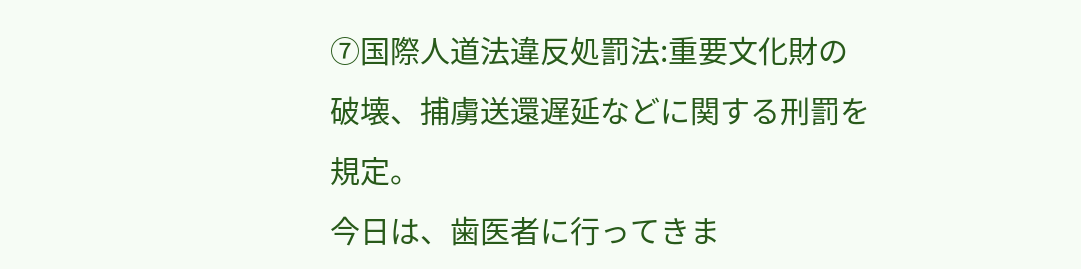⑦国際人道法違反処罰法:重要文化財の破壊、捕虜送還遅延などに関する刑罰を規定。
今日は、歯医者に行ってきま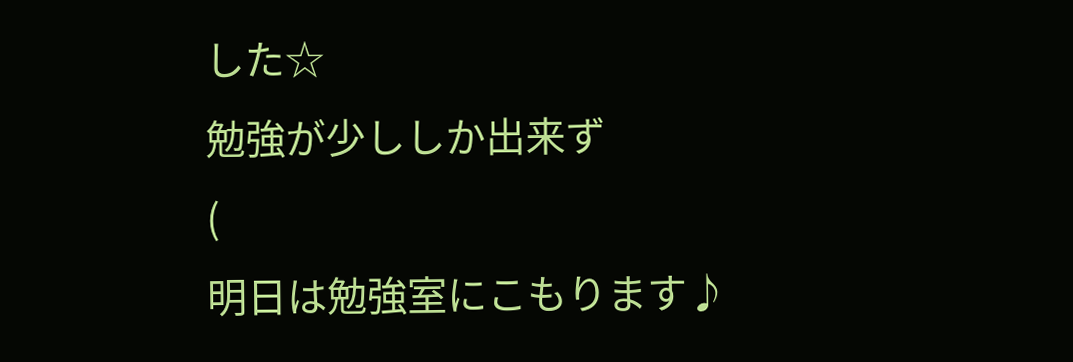した☆
勉強が少ししか出来ず
(
明日は勉強室にこもります♪